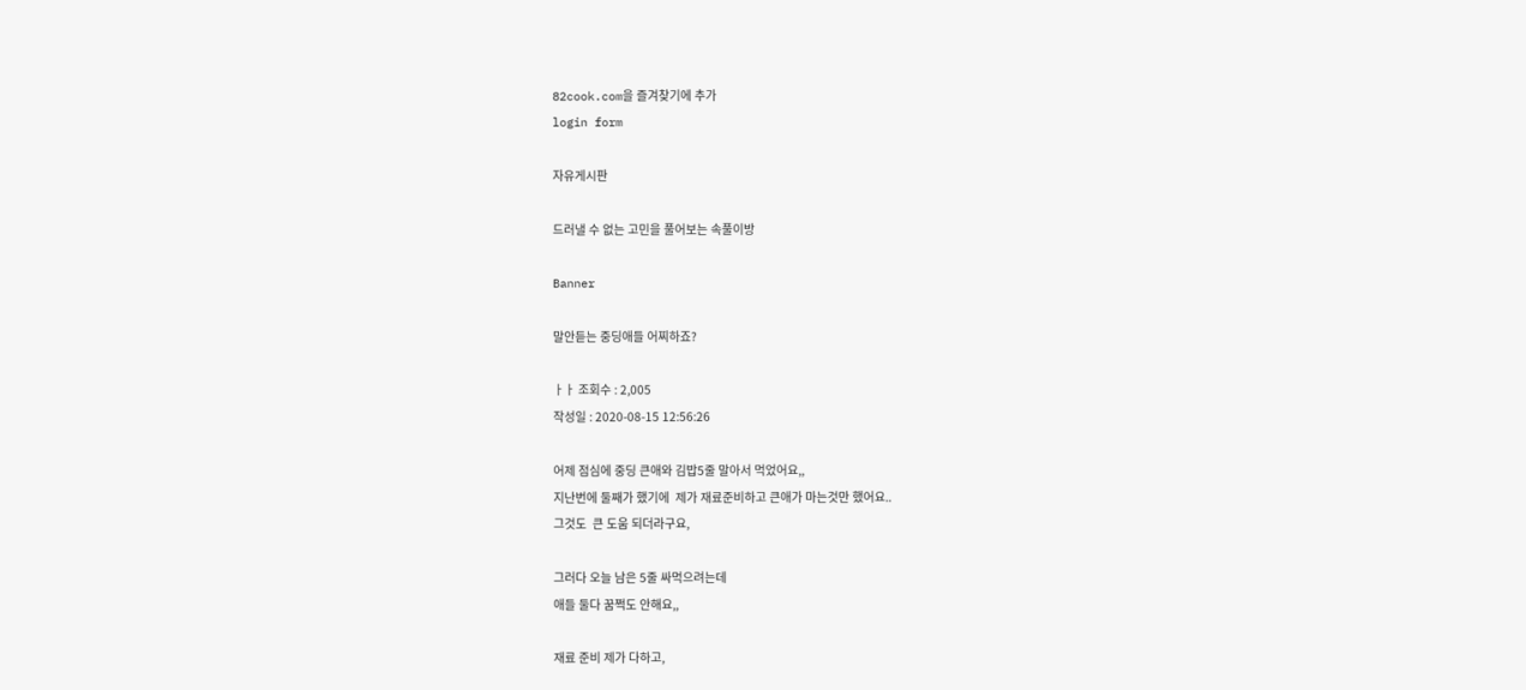82cook.com을 즐겨찾기에 추가
login form

자유게시판

드러낼 수 없는 고민을 풀어보는 속풀이방

Banner

말안듣는 중딩애들 어찌하죠?

ㅏㅏ 조회수 : 2,005
작성일 : 2020-08-15 12:56:26

어제 점심에 중딩 큰애와 김밥5줄 말아서 먹었어요,,
지난번에 둘째가 했기에  제가 재료준비하고 큰애가 마는것만 했어요..
그것도  큰 도움 되더라구요,

그러다 오늘 남은 5줄 싸먹으려는데
애들 둘다 꿈쩍도 안해요,,

재료 준비 제가 다하고,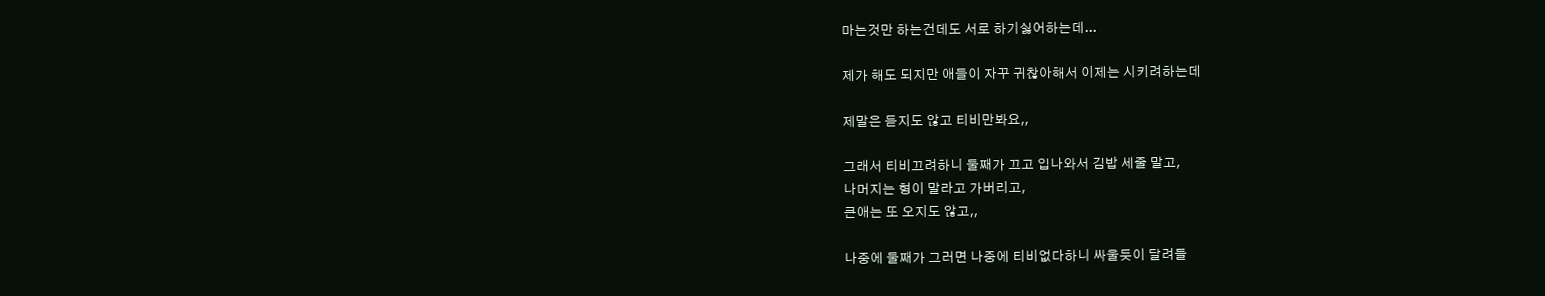마는것만 하는건데도 서로 하기싫어하는데...

제가 해도 되지만 애들이 자꾸 귀찮아해서 이제는 시키려하는데

제말은 듣지도 않고 티비만봐요,,

그래서 티비끄려하니 둘째가 끄고 입나와서 김밥 세줄 말고,
나머지는 형이 말라고 가버리고,
큰애는 또 오지도 않고,,

나중에 둘째가 그러면 나중에 티비없다하니 싸울듯이 달려들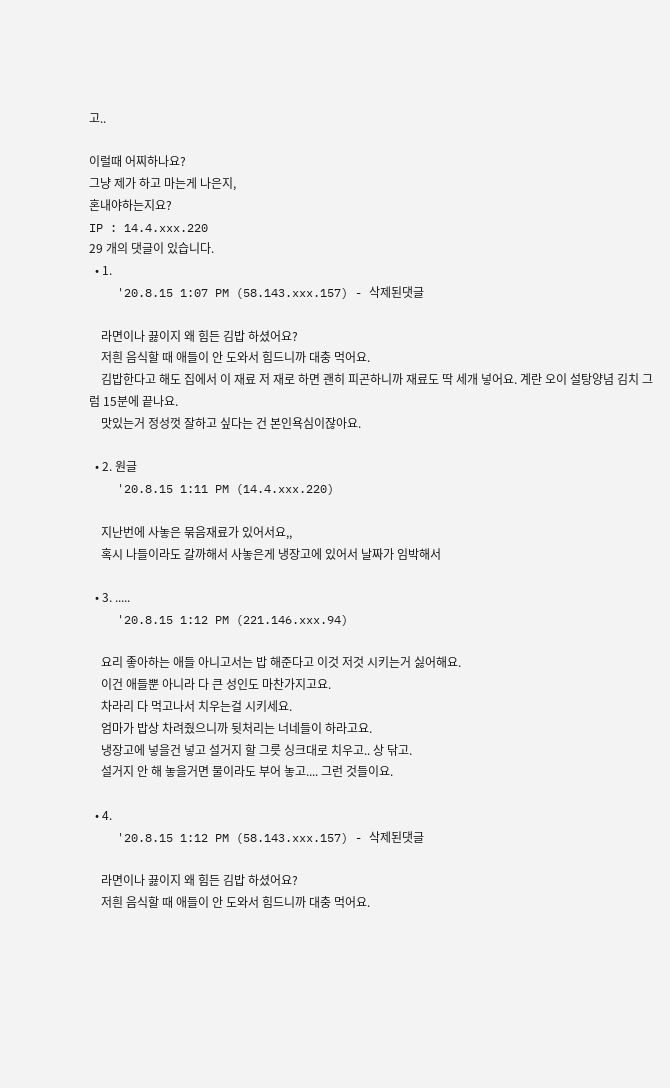고..

이럴때 어찌하나요?
그냥 제가 하고 마는게 나은지,
혼내야하는지요?
IP : 14.4.xxx.220
29 개의 댓글이 있습니다.
  • 1.
    '20.8.15 1:07 PM (58.143.xxx.157) - 삭제된댓글

    라면이나 끓이지 왜 힘든 김밥 하셨어요?
    저흰 음식할 때 애들이 안 도와서 힘드니까 대충 먹어요.
    김밥한다고 해도 집에서 이 재료 저 재로 하면 괜히 피곤하니까 재료도 딱 세개 넣어요. 계란 오이 설탕양념 김치 그럼 15분에 끝나요.
    맛있는거 정성껏 잘하고 싶다는 건 본인욕심이잖아요.

  • 2. 원글
    '20.8.15 1:11 PM (14.4.xxx.220)

    지난번에 사놓은 묶음재료가 있어서요,,
    혹시 나들이라도 갈까해서 사놓은게 냉장고에 있어서 날짜가 임박해서

  • 3. .....
    '20.8.15 1:12 PM (221.146.xxx.94)

    요리 좋아하는 애들 아니고서는 밥 해준다고 이것 저것 시키는거 싫어해요.
    이건 애들뿐 아니라 다 큰 성인도 마찬가지고요.
    차라리 다 먹고나서 치우는걸 시키세요.
    엄마가 밥상 차려줬으니까 뒷처리는 너네들이 하라고요.
    냉장고에 넣을건 넣고 설거지 할 그릇 싱크대로 치우고.. 상 닦고.
    설거지 안 해 놓을거면 물이라도 부어 놓고.... 그런 것들이요.

  • 4.
    '20.8.15 1:12 PM (58.143.xxx.157) - 삭제된댓글

    라면이나 끓이지 왜 힘든 김밥 하셨어요?
    저흰 음식할 때 애들이 안 도와서 힘드니까 대충 먹어요.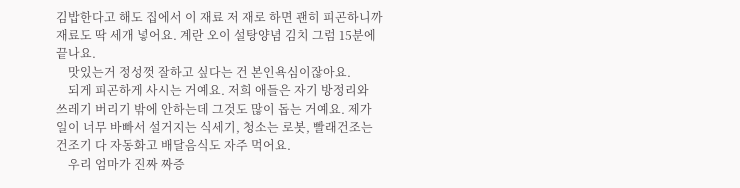김밥한다고 해도 집에서 이 재료 저 재로 하면 괜히 피곤하니까 재료도 딱 세개 넣어요. 계란 오이 설탕양념 김치 그럼 15분에 끝나요.
    맛있는거 정성껏 잘하고 싶다는 건 본인욕심이잖아요.
    되게 피곤하게 사시는 거예요. 저희 애들은 자기 방정리와 쓰레기 버리기 밖에 안하는데 그것도 많이 돕는 거예요. 제가 일이 너무 바빠서 설거지는 식세기, 청소는 로봇, 빨래건조는 건조기 다 자동화고 배달음식도 자주 먹어요.
    우리 엄마가 진짜 짜증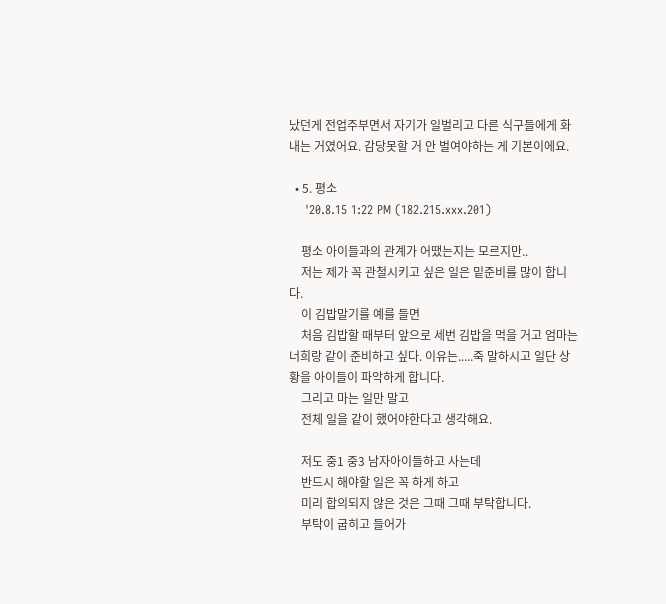났던게 전업주부면서 자기가 일벌리고 다른 식구들에게 화내는 거였어요. 감당못할 거 안 벌여야하는 게 기본이에요.

  • 5. 평소
    '20.8.15 1:22 PM (182.215.xxx.201)

    평소 아이들과의 관계가 어땠는지는 모르지만..
    저는 제가 꼭 관철시키고 싶은 일은 밑준비를 많이 합니다.
    이 김밥말기를 예를 들면
    처음 김밥할 때부터 앞으로 세번 김밥을 먹을 거고 엄마는 너희랑 같이 준비하고 싶다. 이유는.....죽 말하시고 일단 상황을 아이들이 파악하게 합니다.
    그리고 마는 일만 말고
    전체 일을 같이 했어야한다고 생각해요.

    저도 중1 중3 남자아이들하고 사는데
    반드시 해야할 일은 꼭 하게 하고
    미리 합의되지 않은 것은 그때 그때 부탁합니다.
    부탁이 굽히고 들어가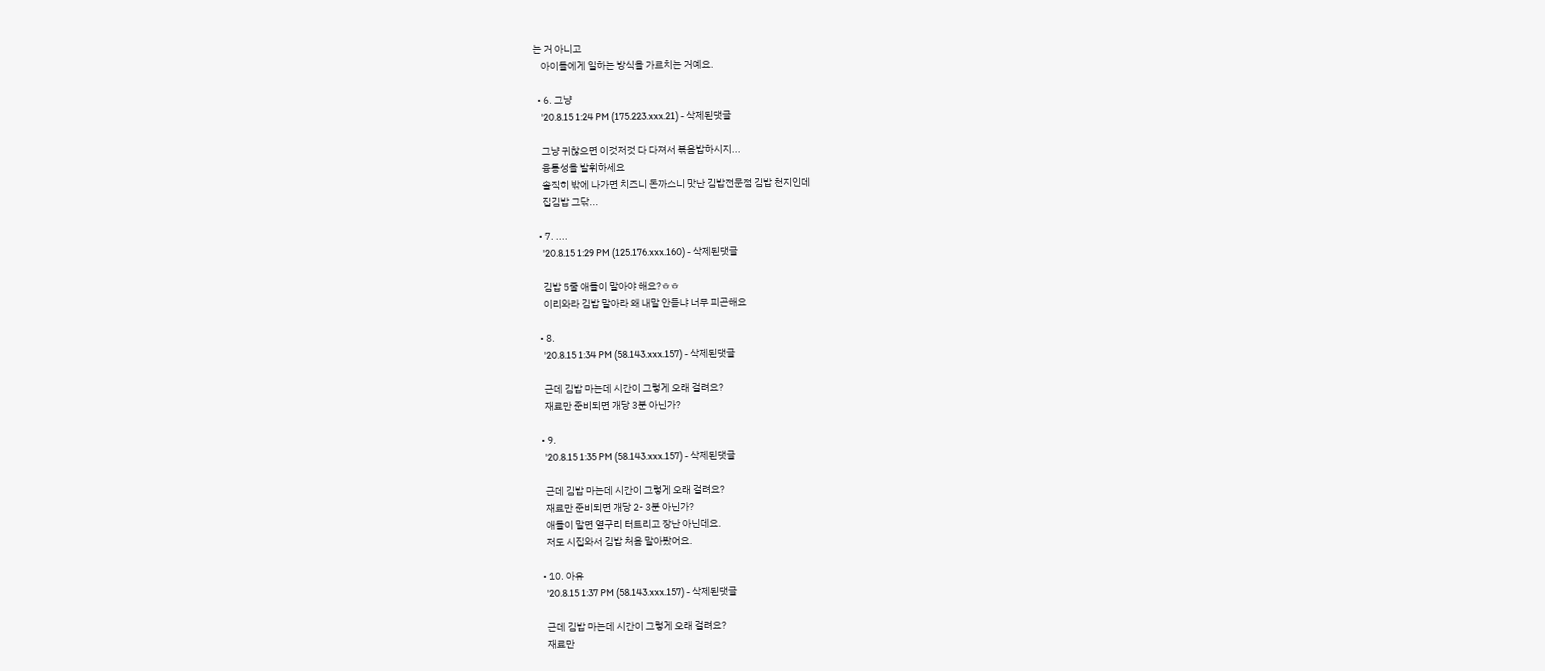는 거 아니고
    아이들에게 일하는 방식을 가르치는 거예요.

  • 6. 그냥
    '20.8.15 1:24 PM (175.223.xxx.21) - 삭제된댓글

    그냥 귀찮으면 이것저것 다 다져서 볶음밥하시지...
    융통성을 발휘하세요
    솔직히 밖에 나가면 치즈니 돈까스니 맛난 김밥전문점 김밥 천지인데
    집김밥 그닦...

  • 7. ....
    '20.8.15 1:29 PM (125.176.xxx.160) - 삭제된댓글

    김밥 5줄 애들이 말아야 해요?ㅎㅎ
    이리와라 김밥 말아라 왜 내말 안듣냐 너무 피곤해요

  • 8.
    '20.8.15 1:34 PM (58.143.xxx.157) - 삭제된댓글

    근데 김밥 마는데 시간이 그렇게 오래 걸려요?
    재료만 준비되면 개당 3분 아닌가?

  • 9.
    '20.8.15 1:35 PM (58.143.xxx.157) - 삭제된댓글

    근데 김밥 마는데 시간이 그렇게 오래 걸려요?
    재료만 준비되면 개당 2- 3분 아닌가?
    애들이 말면 옆구리 터트리고 장난 아닌데요.
    저도 시집와서 김밥 처음 말아봤어요.

  • 10. 아유
    '20.8.15 1:37 PM (58.143.xxx.157) - 삭제된댓글

    근데 김밥 마는데 시간이 그렇게 오래 걸려요?
    재료만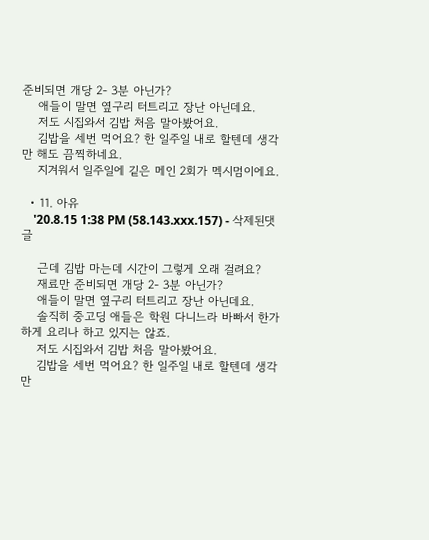준비되면 개당 2- 3분 아닌가?
    애들이 말면 옆구리 터트리고 장난 아닌데요.
    저도 시집와서 김밥 처음 말아봤어요.
    김밥을 세번 먹어요? 한 일주일 내로 할텐데 생각만 해도 끔찍하네요.
    지겨워서 일주일에 깉은 메인 2회가 멕시멈이에요.

  • 11. 아유
    '20.8.15 1:38 PM (58.143.xxx.157) - 삭제된댓글

    근데 김밥 마는데 시간이 그렇게 오래 걸려요?
    재료만 준비되면 개당 2- 3분 아닌가?
    애들이 말면 옆구리 터트리고 장난 아닌데요.
    솔직히 중고딩 애들은 학원 다니느라 바빠서 한가하게 요리나 하고 있지는 않죠.
    저도 시집와서 김밥 처음 말아봤어요.
    김밥을 세번 먹어요? 한 일주일 내로 할텐데 생각만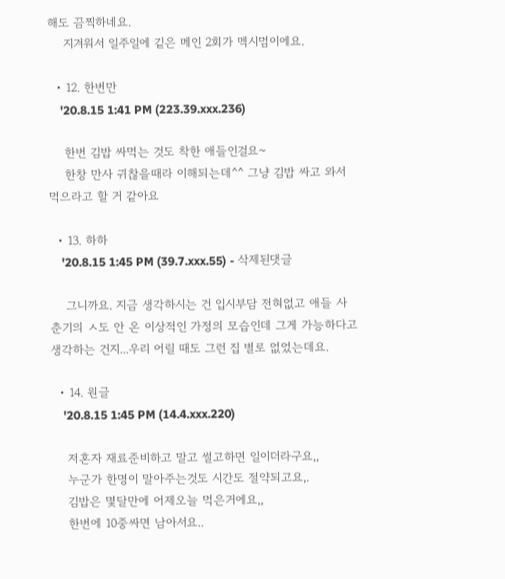해도 끔찍하네요.
    지겨워서 일주일에 깉은 메인 2회가 멕시멈이에요.

  • 12. 한번만
    '20.8.15 1:41 PM (223.39.xxx.236)

    한번 김밥 싸먹는 것도 착한 애들인걸요~
    한창 만사 귀찮을때라 이해되는데^^ 그냥 김밥 싸고 와서 먹으라고 할 거 같아요

  • 13. 하하
    '20.8.15 1:45 PM (39.7.xxx.55) - 삭제된댓글

    그니까요. 지금 생각하시는 건 입시부담 전혀없고 애들 사춘기의 ㅅ도 안 온 이상적인 가정의 모습인데 그게 가능하다고 생각하는 건지...우리 어릴 때도 그런 집 별로 없었는데요.

  • 14. 원글
    '20.8.15 1:45 PM (14.4.xxx.220)

    저혼자 재료준비하고 말고 썰고하면 일이더라구요,,
    누군가 한명이 말아주는것도 시간도 절약되고요,.
    김밥은 몇달만에 어제오늘 먹은거에요,,
    한번에 10중싸면 남아서요..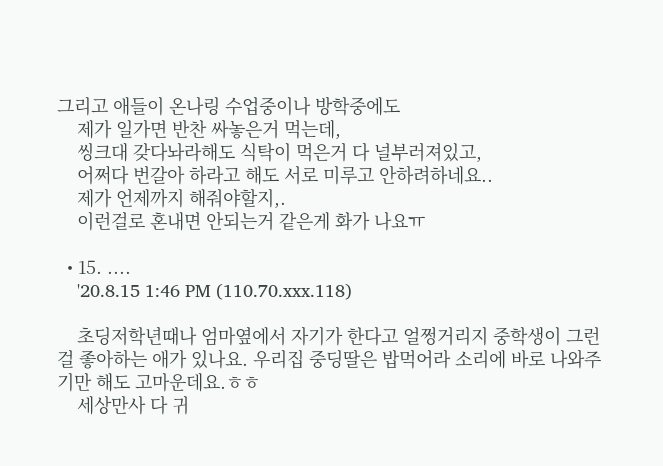그리고 애들이 온나링 수업중이나 방학중에도
    제가 일가면 반찬 싸놓은거 먹는데,
    씽크대 갖다놔라해도 식탁이 먹은거 다 널부러져있고,
    어쩌다 번갈아 하라고 해도 서로 미루고 안하려하네요..
    제가 언제까지 해줘야할지,.
    이런걸로 혼내면 안되는거 같은게 화가 나요ㅠ

  • 15. ....
    '20.8.15 1:46 PM (110.70.xxx.118)

    초딩저학년때나 엄마옆에서 자기가 한다고 얼쩡거리지 중학생이 그런걸 좋아하는 애가 있나요. 우리집 중딩딸은 밥먹어라 소리에 바로 나와주기만 해도 고마운데요.ㅎㅎ
    세상만사 다 귀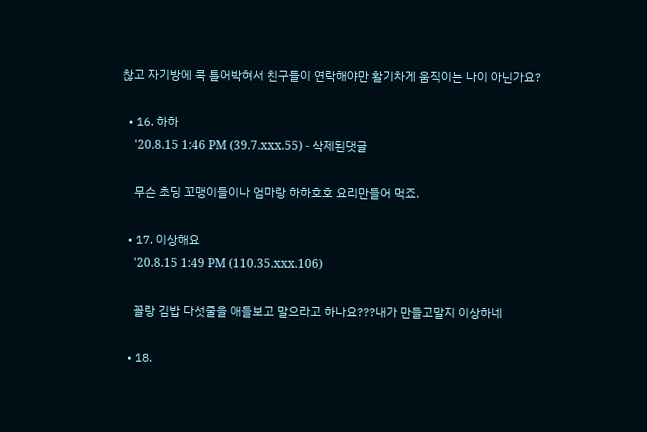찮고 자기방에 콕 틀어박혀서 친구들이 연락해야만 활기차게 움직이는 나이 아닌가요?

  • 16. 하하
    '20.8.15 1:46 PM (39.7.xxx.55) - 삭제된댓글

    무슨 초딩 꼬맹이들이나 엄마랑 하하호호 요리만들어 먹죠.

  • 17. 이상해요
    '20.8.15 1:49 PM (110.35.xxx.106)

    꼴랑 김밥 다섯줄을 애들보고 말으라고 하나요???내가 만들고말지 이상하네

  • 18.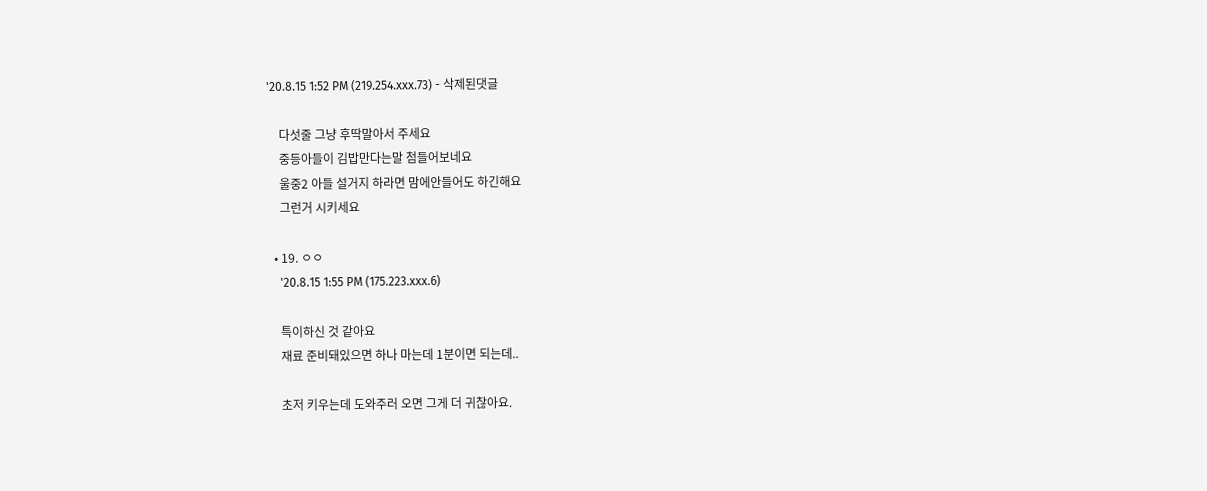'20.8.15 1:52 PM (219.254.xxx.73) - 삭제된댓글

    다섯줄 그냥 후딱말아서 주세요
    중등아들이 김밥만다는말 첨들어보네요
    울중2 아들 설거지 하라면 맘에안들어도 하긴해요
    그런거 시키세요

  • 19. ㅇㅇ
    '20.8.15 1:55 PM (175.223.xxx.6)

    특이하신 것 같아요
    재료 준비돼있으면 하나 마는데 1분이면 되는데..

    초저 키우는데 도와주러 오면 그게 더 귀찮아요.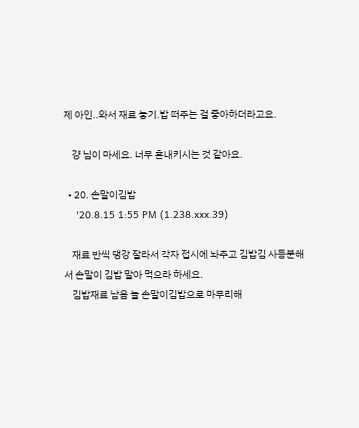제 아인..와서 재료 놓기.밥 떠주는 걸 좋아하더라고요.

    걍 님이 마세요. 너무 혼내키시는 것 같아요.

  • 20. 손말이김밥
    '20.8.15 1:55 PM (1.238.xxx.39)

    재료 반씩 댕강 잘라서 각자 접시에 놔주고 김밥김 사등분해서 손말이 김밥 말아 먹으라 하세요.
    김밥재료 남음 늘 손말이김밥으로 마무리해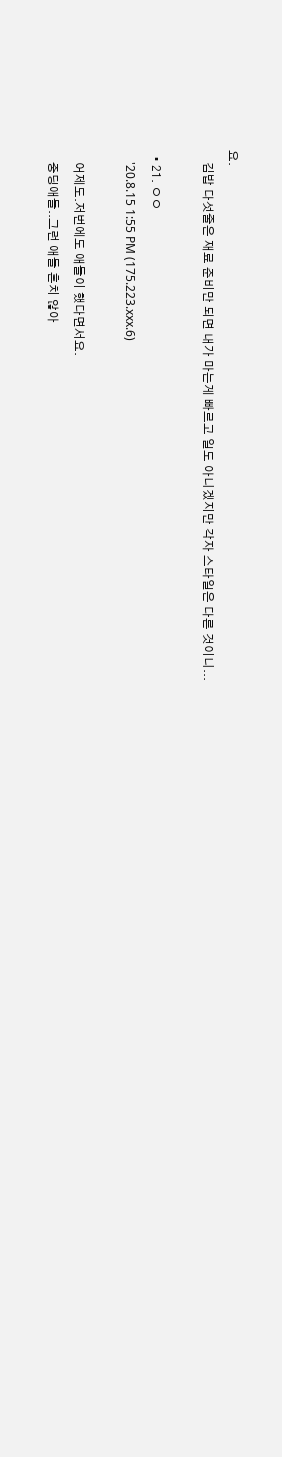요.
    김밥 다섯줄은 재료 준비만 되면 내가 마는게 빠르고 일도 아니겠지만 각자 스타일은 다른 것이니...

  • 21. ㅇㅇ
    '20.8.15 1:55 PM (175.223.xxx.6)

    어제도.저번에도 애들이 했다면서요.
    중딩애들..그런 애들 흔치 않아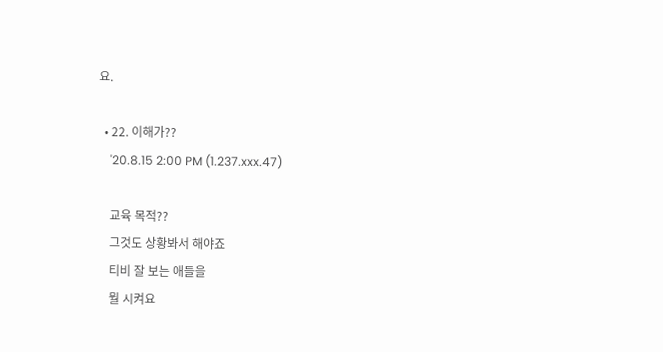요.

  • 22. 이해가??
    '20.8.15 2:00 PM (1.237.xxx.47)

    교육 목적??
    그것도 상황봐서 해야죠
    티비 잘 보는 애들을
    뭘 시켜요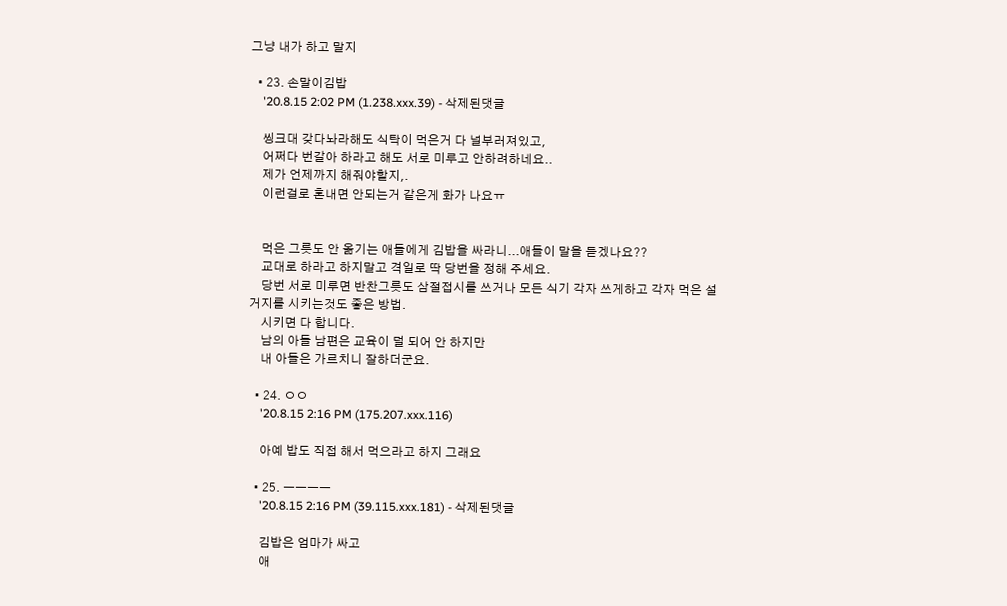그냥 내가 하고 말지

  • 23. 손말이김밥
    '20.8.15 2:02 PM (1.238.xxx.39) - 삭제된댓글

    씽크대 갖다놔라해도 식탁이 먹은거 다 널부러져있고,
    어쩌다 번갈아 하라고 해도 서로 미루고 안하려하네요..
    제가 언제까지 해줘야할지,.
    이런걸로 혼내면 안되는거 같은게 화가 나요ㅠ


    먹은 그릇도 안 옮기는 애들에게 김밥을 싸라니...애들이 말을 듣겠나요??
    교대로 하라고 하지말고 격일로 딱 당번을 정해 주세요.
    당번 서로 미루면 반찬그릇도 삼절접시를 쓰거나 모든 식기 각자 쓰게하고 각자 먹은 설거지를 시키는것도 좋은 방법.
    시키면 다 합니다.
    남의 아들 남편은 교육이 덜 되어 안 하지만
    내 아들은 가르치니 잘하더군요.

  • 24. ㅇㅇ
    '20.8.15 2:16 PM (175.207.xxx.116)

    아예 밥도 직접 해서 먹으라고 하지 그래요

  • 25. ㅡㅡㅡㅡ
    '20.8.15 2:16 PM (39.115.xxx.181) - 삭제된댓글

    김밥은 엄마가 싸고
    애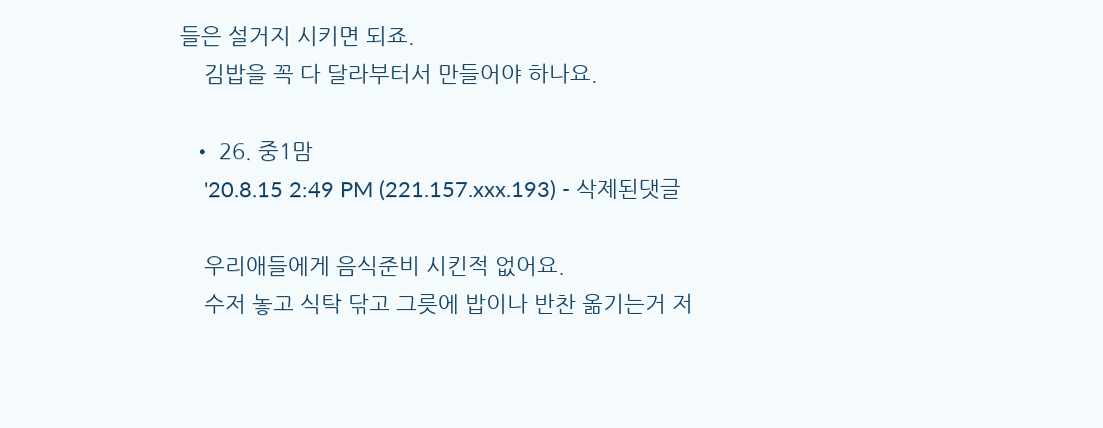들은 설거지 시키면 되죠.
    김밥을 꼭 다 달라부터서 만들어야 하나요.

  • 26. 중1맘
    '20.8.15 2:49 PM (221.157.xxx.193) - 삭제된댓글

    우리애들에게 음식준비 시킨적 없어요.
    수저 놓고 식탁 닦고 그릇에 밥이나 반찬 옮기는거 저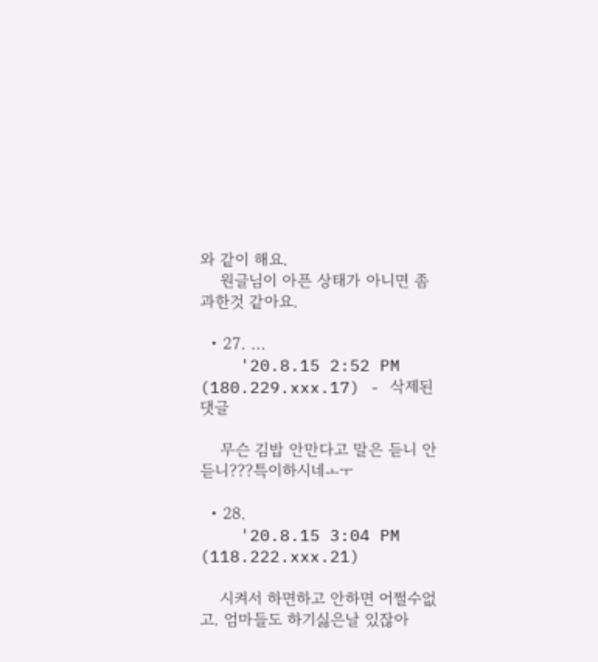와 같이 해요.
    원글님이 아픈 상태가 아니면 좀 과한것 같아요.

  • 27. ...
    '20.8.15 2:52 PM (180.229.xxx.17) - 삭제된댓글

    무슨 김밥 안만다고 말은 듣니 안듣니???특이하시네ㅗㅜ

  • 28.
    '20.8.15 3:04 PM (118.222.xxx.21)

    시켜서 하면하고 안하면 어쩔수없고. 엄마들도 하기싫은날 있잖아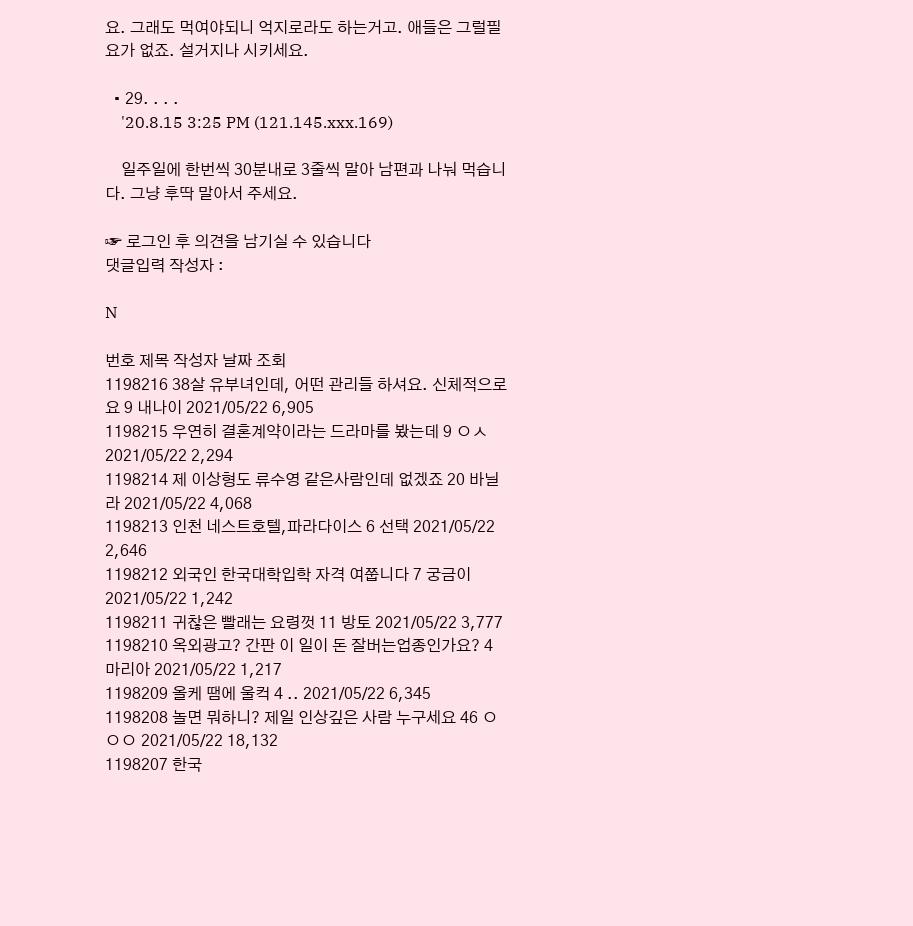요. 그래도 먹여야되니 억지로라도 하는거고. 애들은 그럴필요가 없죠. 설거지나 시키세요.

  • 29. . . .
    '20.8.15 3:25 PM (121.145.xxx.169)

    일주일에 한번씩 30분내로 3줄씩 말아 남편과 나눠 먹습니다. 그냥 후딱 말아서 주세요.

☞ 로그인 후 의견을 남기실 수 있습니다
댓글입력 작성자 :

N

번호 제목 작성자 날짜 조회
1198216 38살 유부녀인데, 어떤 관리들 하셔요. 신체적으로요 9 내나이 2021/05/22 6,905
1198215 우연히 결혼계약이라는 드라마를 봤는데 9 ㅇㅅ 2021/05/22 2,294
1198214 제 이상형도 류수영 같은사람인데 없겠죠 20 바닐라 2021/05/22 4,068
1198213 인천 네스트호텔,파라다이스 6 선택 2021/05/22 2,646
1198212 외국인 한국대학입학 자격 여쭙니다 7 궁금이 2021/05/22 1,242
1198211 귀찮은 빨래는 요령껏 11 방토 2021/05/22 3,777
1198210 옥외광고? 간판 이 일이 돈 잘버는업종인가요? 4 마리아 2021/05/22 1,217
1198209 올케 땜에 울컥 4 .. 2021/05/22 6,345
1198208 놀면 뭐하니? 제일 인상깊은 사람 누구세요 46 ㅇㅇㅇ 2021/05/22 18,132
1198207 한국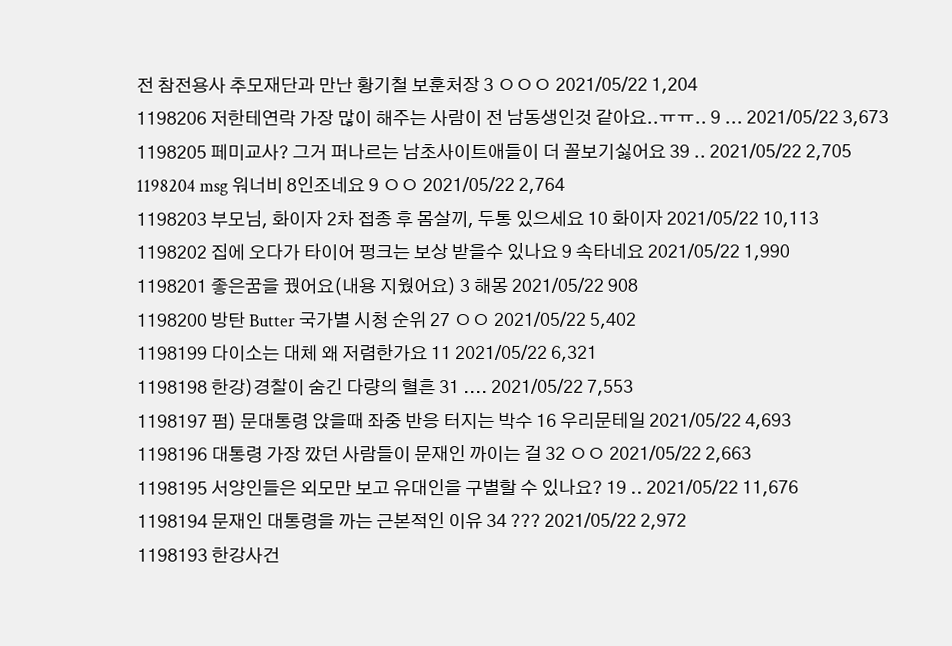전 참전용사 추모재단과 만난 황기철 보훈처장 3 ㅇㅇㅇ 2021/05/22 1,204
1198206 저한테연락 가장 많이 해주는 사람이 전 남동생인것 같아요..ㅠㅠ.. 9 ... 2021/05/22 3,673
1198205 페미교사? 그거 퍼나르는 남초사이트애들이 더 꼴보기싫어요 39 .. 2021/05/22 2,705
1198204 msg 워너비 8인조네요 9 ㅇㅇ 2021/05/22 2,764
1198203 부모님, 화이자 2차 접종 후 몸살끼, 두통 있으세요 10 화이자 2021/05/22 10,113
1198202 집에 오다가 타이어 펑크는 보상 받을수 있나요 9 속타네요 2021/05/22 1,990
1198201 좋은꿈을 꿨어요(내용 지웠어요) 3 해몽 2021/05/22 908
1198200 방탄 Butter 국가별 시청 순위 27 ㅇㅇ 2021/05/22 5,402
1198199 다이소는 대체 왜 저렴한가요 11 2021/05/22 6,321
1198198 한강)경찰이 숨긴 다량의 혈흔 31 .... 2021/05/22 7,553
1198197 펌) 문대통령 앉을때 좌중 반응 터지는 박수 16 우리문테일 2021/05/22 4,693
1198196 대통령 가장 깠던 사람들이 문재인 까이는 걸 32 ㅇㅇ 2021/05/22 2,663
1198195 서양인들은 외모만 보고 유대인을 구별할 수 있나요? 19 .. 2021/05/22 11,676
1198194 문재인 대통령을 까는 근본적인 이유 34 ??? 2021/05/22 2,972
1198193 한강사건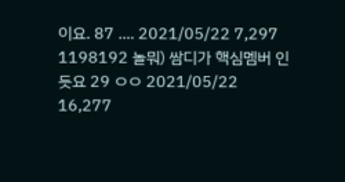이요. 87 .... 2021/05/22 7,297
1198192 놀뭐) 쌈디가 핵심멤버 인 듯요 29 ㅇㅇ 2021/05/22 16,277